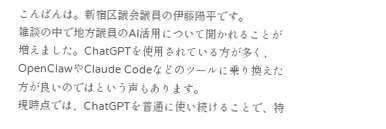こんばんは。新宿区議会議員の伊藤陽平です。
雑談の中で地方議員のAI活用について聞かれることが増えました。ChatGPTを使用されている方が多く、OpenClawやClaude Codeなどのツールに乗り換えた方が良いのではという声もあります。
現時点では、ChatGPTを普通に使い続けることで、特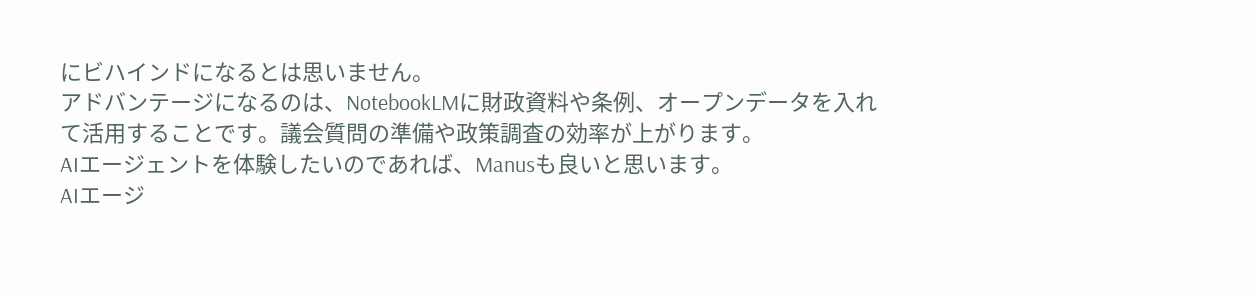にビハインドになるとは思いません。
アドバンテージになるのは、NotebookLMに財政資料や条例、オープンデータを入れて活用することです。議会質問の準備や政策調査の効率が上がります。
AIエージェントを体験したいのであれば、Manusも良いと思います。
AIエージ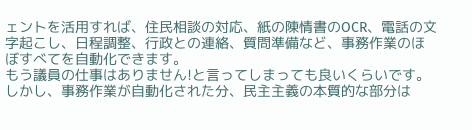ェントを活用すれば、住民相談の対応、紙の陳情書のOCR、電話の文字起こし、日程調整、行政との連絡、質問準備など、事務作業のほぼすべてを自動化できます。
もう議員の仕事はありません!と言ってしまっても良いくらいです。
しかし、事務作業が自動化された分、民主主義の本質的な部分は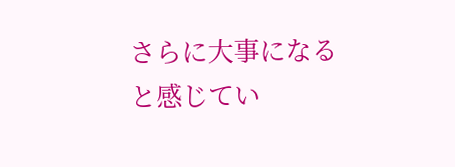さらに大事になると感じてい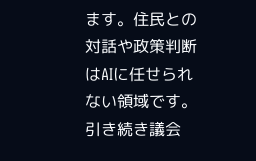ます。住民との対話や政策判断はAIに任せられない領域です。引き続き議会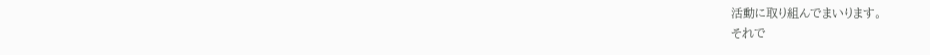活動に取り組んでまいります。
それで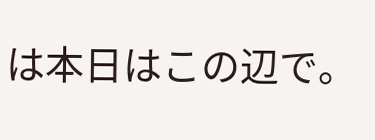は本日はこの辺で。